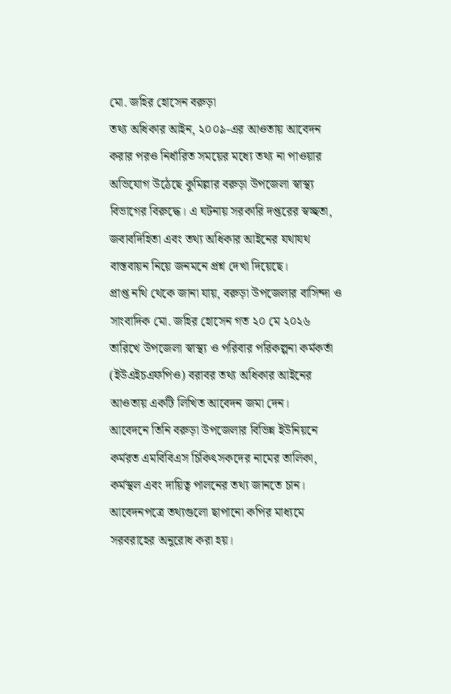মো. জহির হোসেন বরুড়া
তথ্য অধিকার আইন, ২০০৯-এর আওতায় আবেদন করার পরও নির্ধারিত সময়ের মধ্যে তথ্য না পাওয়ার অভিযোগ উঠেছে কুমিল্লার বরুড়া উপজেলা স্বাস্থ্য বিভাগের বিরুদ্ধে। এ ঘটনায় সরকারি দপ্তরের স্বচ্ছতা, জবাবদিহিতা এবং তথ্য অধিকার আইনের যথাযথ বাস্তবায়ন নিয়ে জনমনে প্রশ্ন দেখা দিয়েছে।
প্রাপ্ত নথি থেকে জানা যায়, বরুড়া উপজেলার বাসিন্দা ও সাংবাদিক মো. জহির হোসেন গত ২০ মে ২০২৬ তারিখে উপজেলা স্বাস্থ্য ও পরিবার পরিকল্পনা কর্মকর্তা (ইউএইচএফপিও) বরাবর তথ্য অধিকার আইনের আওতায় একটি লিখিত আবেদন জমা দেন।
আবেদনে তিনি বরুড়া উপজেলার বিভিন্ন ইউনিয়নে কর্মরত এমবিবিএস চিকিৎসকদের নামের তালিকা, কর্মস্থল এবং দায়িত্ব পালনের তথ্য জানতে চান। আবেদনপত্রে তথ্যগুলো ছাপানো কপির মাধ্যমে সরবরাহের অনুরোধ করা হয়।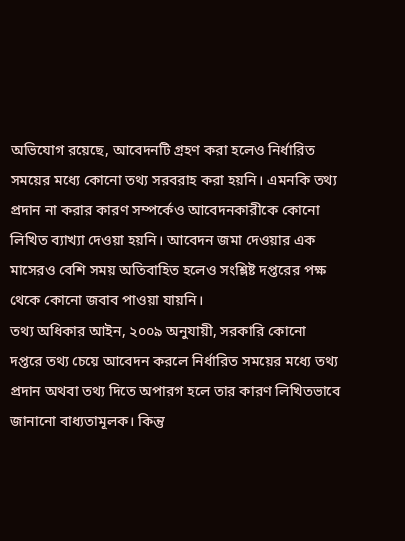অভিযোগ রয়েছে, আবেদনটি গ্রহণ করা হলেও নির্ধারিত সময়ের মধ্যে কোনো তথ্য সরবরাহ করা হয়নি। এমনকি তথ্য প্রদান না করার কারণ সম্পর্কেও আবেদনকারীকে কোনো লিখিত ব্যাখ্যা দেওয়া হয়নি। আবেদন জমা দেওয়ার এক মাসেরও বেশি সময় অতিবাহিত হলেও সংশ্লিষ্ট দপ্তরের পক্ষ থেকে কোনো জবাব পাওয়া যায়নি।
তথ্য অধিকার আইন, ২০০৯ অনুযায়ী, সরকারি কোনো দপ্তরে তথ্য চেয়ে আবেদন করলে নির্ধারিত সময়ের মধ্যে তথ্য প্রদান অথবা তথ্য দিতে অপারগ হলে তার কারণ লিখিতভাবে জানানো বাধ্যতামূলক। কিন্তু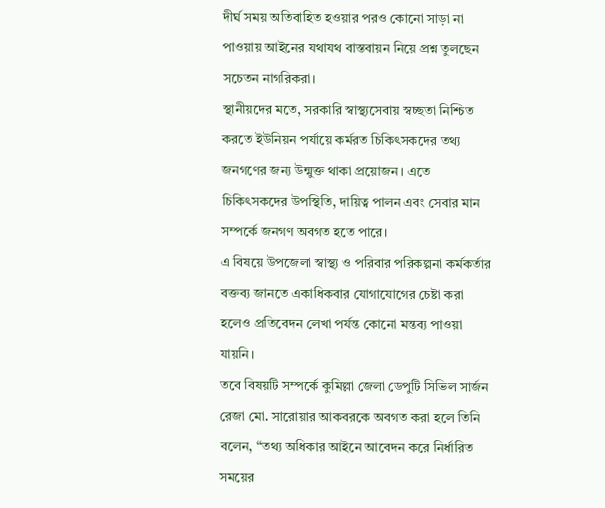দীর্ঘ সময় অতিবাহিত হওয়ার পরও কোনো সাড়া না পাওয়ায় আইনের যথাযথ বাস্তবায়ন নিয়ে প্রশ্ন তুলছেন সচেতন নাগরিকরা।
স্থানীয়দের মতে, সরকারি স্বাস্থ্যসেবায় স্বচ্ছতা নিশ্চিত করতে ইউনিয়ন পর্যায়ে কর্মরত চিকিৎসকদের তথ্য জনগণের জন্য উন্মুক্ত থাকা প্রয়োজন। এতে চিকিৎসকদের উপস্থিতি, দায়িত্ব পালন এবং সেবার মান সম্পর্কে জনগণ অবগত হতে পারে।
এ বিষয়ে উপজেলা স্বাস্থ্য ও পরিবার পরিকল্পনা কর্মকর্তার বক্তব্য জানতে একাধিকবার যোগাযোগের চেষ্টা করা হলেও প্রতিবেদন লেখা পর্যন্ত কোনো মন্তব্য পাওয়া যায়নি।
তবে বিষয়টি সম্পর্কে কুমিল্লা জেলা ডেপুটি সিভিল সার্জন রেজা মো. সারোয়ার আকবরকে অবগত করা হলে তিনি বলেন, “তথ্য অধিকার আইনে আবেদন করে নির্ধারিত সময়ের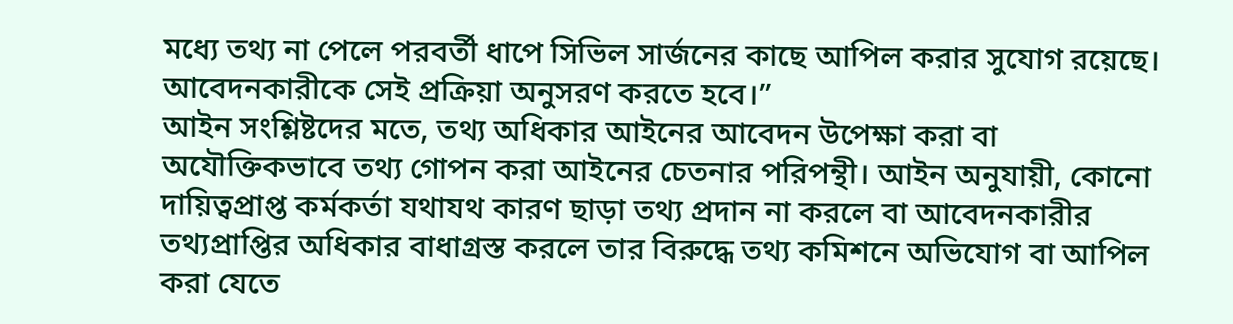মধ্যে তথ্য না পেলে পরবর্তী ধাপে সিভিল সার্জনের কাছে আপিল করার সুযোগ রয়েছে। আবেদনকারীকে সেই প্রক্রিয়া অনুসরণ করতে হবে।”
আইন সংশ্লিষ্টদের মতে, তথ্য অধিকার আইনের আবেদন উপেক্ষা করা বা অযৌক্তিকভাবে তথ্য গোপন করা আইনের চেতনার পরিপন্থী। আইন অনুযায়ী, কোনো দায়িত্বপ্রাপ্ত কর্মকর্তা যথাযথ কারণ ছাড়া তথ্য প্রদান না করলে বা আবেদনকারীর তথ্যপ্রাপ্তির অধিকার বাধাগ্রস্ত করলে তার বিরুদ্ধে তথ্য কমিশনে অভিযোগ বা আপিল করা যেতে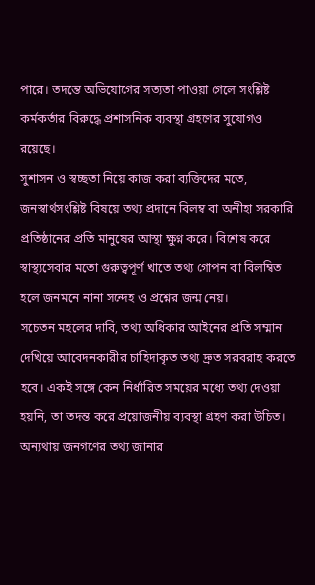পারে। তদন্তে অভিযোগের সত্যতা পাওয়া গেলে সংশ্লিষ্ট কর্মকর্তার বিরুদ্ধে প্রশাসনিক ব্যবস্থা গ্রহণের সুযোগও রয়েছে।
সুশাসন ও স্বচ্ছতা নিয়ে কাজ করা ব্যক্তিদের মতে, জনস্বার্থসংশ্লিষ্ট বিষয়ে তথ্য প্রদানে বিলম্ব বা অনীহা সরকারি প্রতিষ্ঠানের প্রতি মানুষের আস্থা ক্ষুণ্ন করে। বিশেষ করে স্বাস্থ্যসেবার মতো গুরুত্বপূর্ণ খাতে তথ্য গোপন বা বিলম্বিত হলে জনমনে নানা সন্দেহ ও প্রশ্নের জন্ম নেয়।
সচেতন মহলের দাবি, তথ্য অধিকার আইনের প্রতি সম্মান দেখিয়ে আবেদনকারীর চাহিদাকৃত তথ্য দ্রুত সরবরাহ করতে হবে। একই সঙ্গে কেন নির্ধারিত সময়ের মধ্যে তথ্য দেওয়া হয়নি, তা তদন্ত করে প্রয়োজনীয় ব্যবস্থা গ্রহণ করা উচিত। অন্যথায় জনগণের তথ্য জানার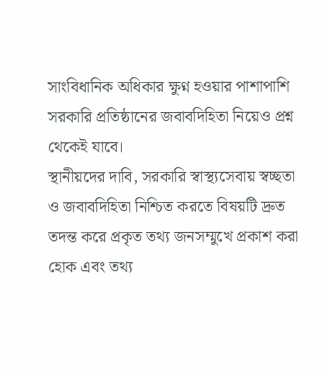সাংবিধানিক অধিকার ক্ষুণ্ন হওয়ার পাশাপাশি সরকারি প্রতিষ্ঠানের জবাবদিহিতা নিয়েও প্রশ্ন থেকেই যাবে।
স্থানীয়দের দাবি, সরকারি স্বাস্থ্যসেবায় স্বচ্ছতা ও জবাবদিহিতা নিশ্চিত করতে বিষয়টি দ্রুত তদন্ত করে প্রকৃত তথ্য জনসম্মুখে প্রকাশ করা হোক এবং তথ্য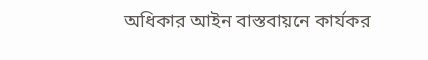অধিকার আইন বাস্তবায়নে কার্যকর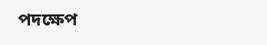পদক্ষেপ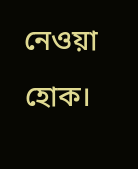নেওয়া হোক।